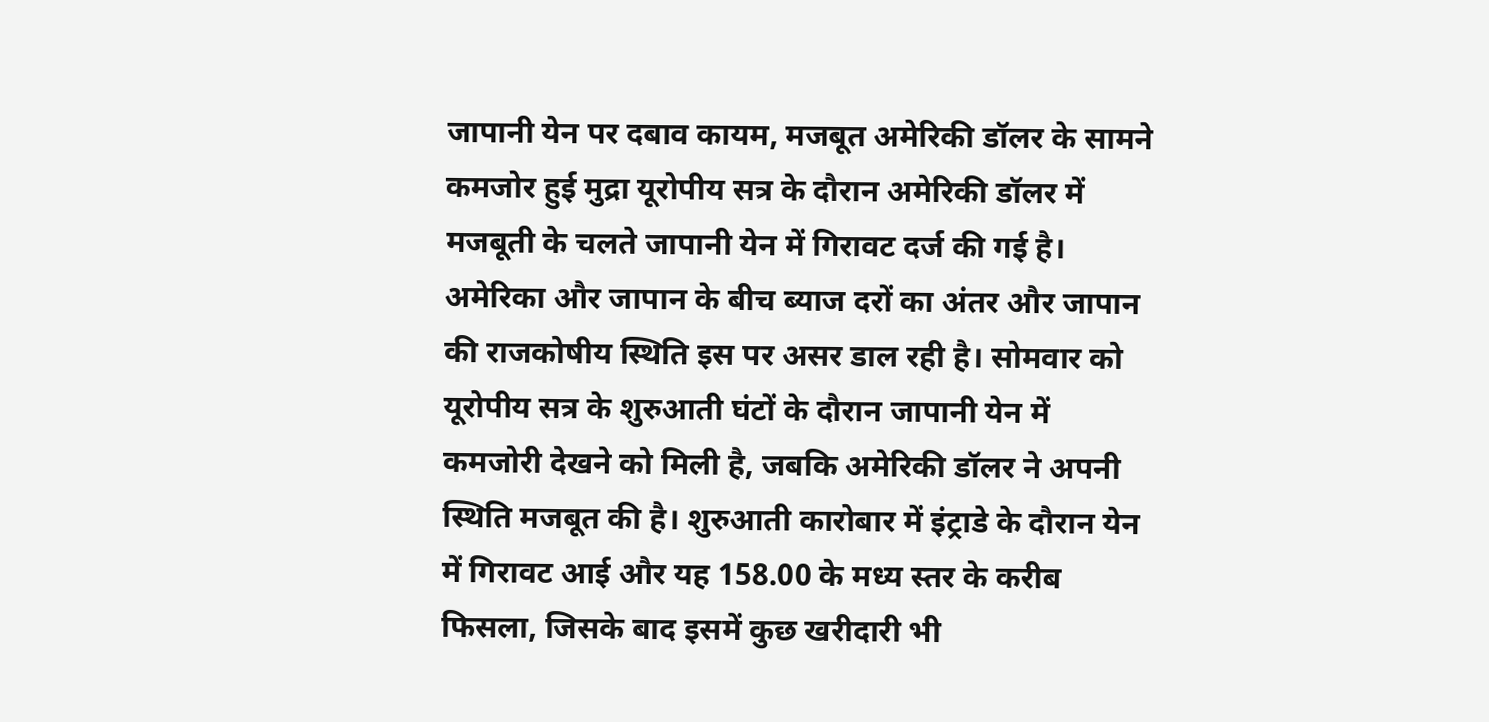जापानी येन पर दबाव कायम, मजबूत अमेरिकी डॉलर के सामने कमजोर हुई मुद्रा यूरोपीय सत्र के दौरान अमेरिकी डॉलर में मजबूती के चलते जापानी येन में गिरावट दर्ज की गई है। अमेरिका और जापान के बीच ब्याज दरों का अंतर और जापान की राजकोषीय स्थिति इस पर असर डाल रही है। सोमवार को यूरोपीय सत्र के शुरुआती घंटों के दौरान जापानी येन में कमजोरी देखने को मिली है, जबकि अमेरिकी डॉलर ने अपनी स्थिति मजबूत की है। शुरुआती कारोबार में इंट्राडे के दौरान येन में गिरावट आई और यह 158.00 के मध्य स्तर के करीब फिसला, जिसके बाद इसमें कुछ खरीदारी भी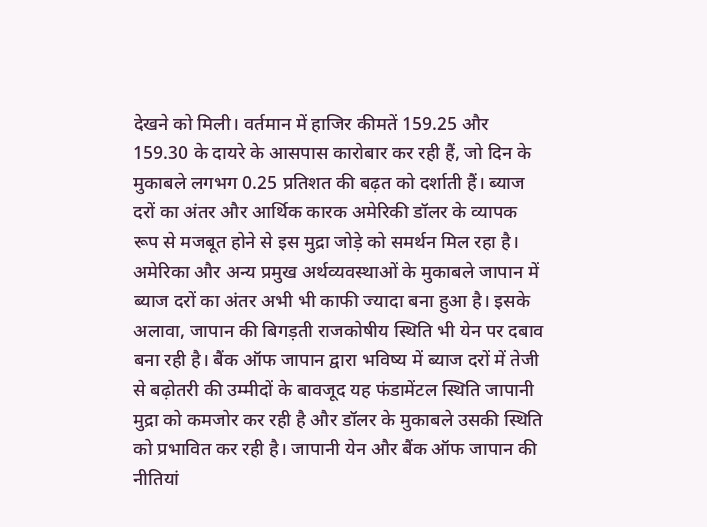देखने को मिली। वर्तमान में हाजिर कीमतें 159.25 और 159.30 के दायरे के आसपास कारोबार कर रही हैं, जो दिन के मुकाबले लगभग 0.25 प्रतिशत की बढ़त को दर्शाती हैं। ब्याज दरों का अंतर और आर्थिक कारक अमेरिकी डॉलर के व्यापक रूप से मजबूत होने से इस मुद्रा जोड़े को समर्थन मिल रहा है। अमेरिका और अन्य प्रमुख अर्थव्यवस्थाओं के मुकाबले जापान में ब्याज दरों का अंतर अभी भी काफी ज्यादा बना हुआ है। इसके अलावा, जापान की बिगड़ती राजकोषीय स्थिति भी येन पर दबाव बना रही है। बैंक ऑफ जापान द्वारा भविष्य में ब्याज दरों में तेजी से बढ़ोतरी की उम्मीदों के बावजूद यह फंडामेंटल स्थिति जापानी मुद्रा को कमजोर कर रही है और डॉलर के मुकाबले उसकी स्थिति को प्रभावित कर रही है। जापानी येन और बैंक ऑफ जापान की नीतियां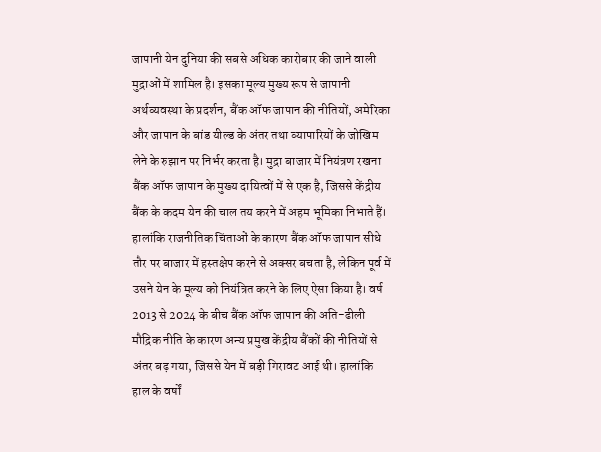जापानी येन दुनिया की सबसे अधिक कारोबार की जाने वाली मुद्राओं में शामिल है। इसका मूल्य मुख्य रूप से जापानी अर्थव्यवस्था के प्रदर्शन, बैंक ऑफ जापान की नीतियों, अमेरिका और जापान के बांड यील्ड के अंतर तथा व्यापारियों के जोखिम लेने के रुझान पर निर्भर करता है। मुद्रा बाजार में नियंत्रण रखना बैंक ऑफ जापान के मुख्य दायित्वों में से एक है, जिससे केंद्रीय बैंक के कदम येन की चाल तय करने में अहम भूमिका निभाते हैं। हालांकि राजनीतिक चिंताओं के कारण बैंक ऑफ जापान सीधे तौर पर बाजार में हस्तक्षेप करने से अक्सर बचता है, लेकिन पूर्व में उसने येन के मूल्य को नियंत्रित करने के लिए ऐसा किया है। वर्ष 2013 से 2024 के बीच बैंक ऑफ जापान की अति-ढीली मौद्रिक नीति के कारण अन्य प्रमुख केंद्रीय बैंकों की नीतियों से अंतर बढ़ गया, जिससे येन में बड़ी गिरावट आई थी। हालांकि हाल के वर्षों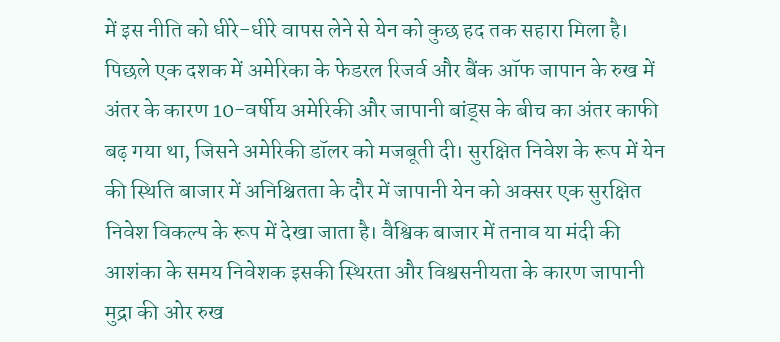में इस नीति को धीरे-धीरे वापस लेने से येन को कुछ हद तक सहारा मिला है। पिछले एक दशक में अमेरिका के फेडरल रिजर्व और बैंक ऑफ जापान के रुख में अंतर के कारण 10-वर्षीय अमेरिकी और जापानी बांड्स के बीच का अंतर काफी बढ़ गया था, जिसने अमेरिकी डॉलर को मजबूती दी। सुरक्षित निवेश के रूप में येन की स्थिति बाजार में अनिश्चितता के दौर में जापानी येन को अक्सर एक सुरक्षित निवेश विकल्प के रूप में देखा जाता है। वैश्विक बाजार में तनाव या मंदी की आशंका के समय निवेशक इसकी स्थिरता और विश्वसनीयता के कारण जापानी मुद्रा की ओर रुख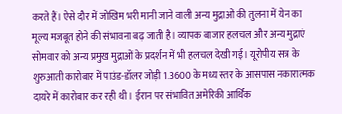करते हैं। ऐसे दौर में जोखिम भरी मानी जाने वाली अन्य मुद्राओं की तुलना में येन का मूल्य मजबूत होने की संभावना बढ़ जाती है। व्यापक बाजार हलचल और अन्य मुद्राएं सोमवार को अन्य प्रमुख मुद्राओं के प्रदर्शन में भी हलचल देखी गई। यूरोपीय सत्र के शुरुआती कारोबार में पाउंड-डॉलर जोड़ी 1.3600 के मध्य स्तर के आसपास नकारात्मक दायरे में कारोबार कर रही थी। ईरान पर संभावित अमेरिकी आर्थिक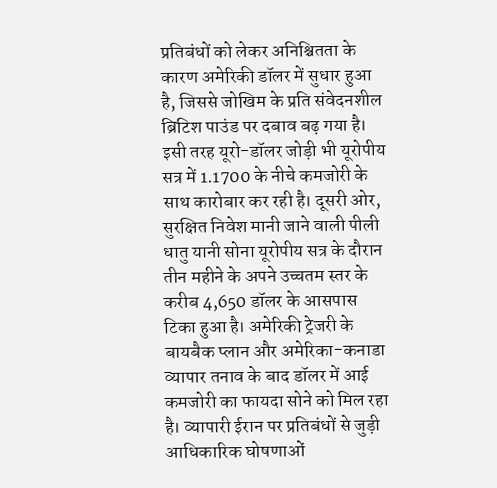प्रतिबंधों को लेकर अनिश्चितता के कारण अमेरिकी डॉलर में सुधार हुआ है, जिससे जोखिम के प्रति संवेदनशील ब्रिटिश पाउंड पर दबाव बढ़ गया है। इसी तरह यूरो-डॉलर जोड़ी भी यूरोपीय सत्र में 1.1700 के नीचे कमजोरी के साथ कारोबार कर रही है। दूसरी ओर, सुरक्षित निवेश मानी जाने वाली पीली धातु यानी सोना यूरोपीय सत्र के दौरान तीन महीने के अपने उच्चतम स्तर के करीब 4,650 डॉलर के आसपास टिका हुआ है। अमेरिकी ट्रेजरी के बायबैक प्लान और अमेरिका-कनाडा व्यापार तनाव के बाद डॉलर में आई कमजोरी का फायदा सोने को मिल रहा है। व्यापारी ईरान पर प्रतिबंधों से जुड़ी आधिकारिक घोषणाओं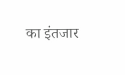का इंतजार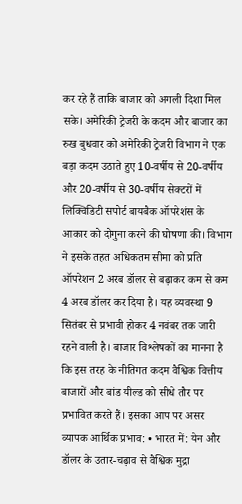कर रहे हैं ताकि बाजार को अगली दिशा मिल सके। अमेरिकी ट्रेजरी के कदम और बाजार का रुख बुधवार को अमेरिकी ट्रेजरी विभाग ने एक बड़ा कदम उठाते हुए 10-वर्षीय से 20-वर्षीय और 20-वर्षीय से 30-वर्षीय सेक्टरों में लिक्विडिटी सपोर्ट बायबैक ऑपरेशंस के आकार को दोगुना करने की घोषणा की। विभाग ने इसके तहत अधिकतम सीमा को प्रति ऑपरेशन 2 अरब डॉलर से बढ़ाकर कम से कम 4 अरब डॉलर कर दिया है। यह व्यवस्था 9 सितंबर से प्रभावी होकर 4 नवंबर तक जारी रहने वाली है। बाजार विश्लेषकों का मानना है कि इस तरह के नीतिगत कदम वैश्विक वित्तीय बाजारों और बांड यील्ड को सीधे तौर पर प्रभावित करते हैं। इसका आप पर असर व्यापक आर्थिक प्रभाव: • भारत में: येन और डॉलर के उतार-चढ़ाव से वैश्विक मुद्रा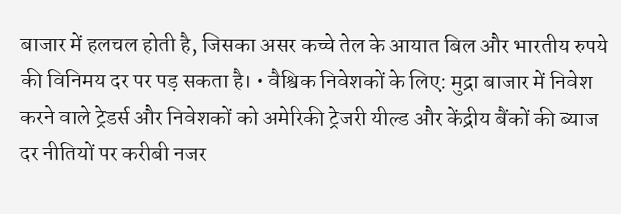बाजार में हलचल होती है, जिसका असर कच्चे तेल के आयात बिल और भारतीय रुपये की विनिमय दर पर पड़ सकता है। • वैश्विक निवेशकों के लिए: मुद्रा बाजार में निवेश करने वाले ट्रेडर्स और निवेशकों को अमेरिकी ट्रेजरी यील्ड और केंद्रीय बैंकों की ब्याज दर नीतियों पर करीबी नजर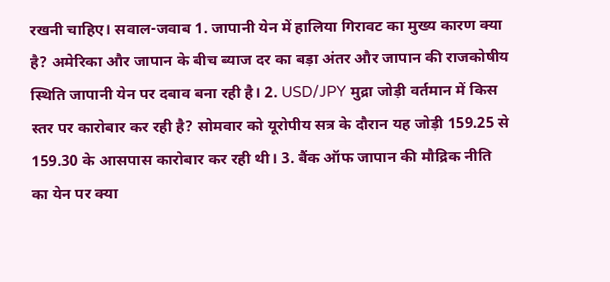रखनी चाहिए। सवाल-जवाब 1. जापानी येन में हालिया गिरावट का मुख्य कारण क्या है? अमेरिका और जापान के बीच ब्याज दर का बड़ा अंतर और जापान की राजकोषीय स्थिति जापानी येन पर दबाव बना रही है। 2. USD/JPY मुद्रा जोड़ी वर्तमान में किस स्तर पर कारोबार कर रही है? सोमवार को यूरोपीय सत्र के दौरान यह जोड़ी 159.25 से 159.30 के आसपास कारोबार कर रही थी। 3. बैंक ऑफ जापान की मौद्रिक नीति का येन पर क्या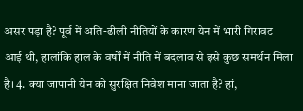असर पड़ा है? पूर्व में अति-ढीली नीतियों के कारण येन में भारी गिरावट आई थी, हालांकि हाल के वर्षों में नीति में बदलाव से इसे कुछ समर्थन मिला है। 4. क्या जापानी येन को सुरक्षित निवेश माना जाता है? हां,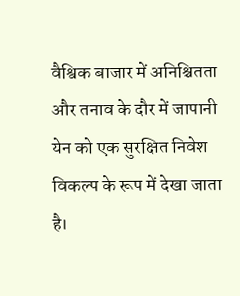वैश्विक बाजार में अनिश्चितता और तनाव के दौर में जापानी येन को एक सुरक्षित निवेश विकल्प के रूप में देखा जाता है।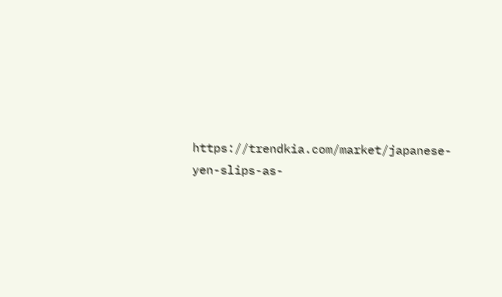https://trendkia.com/market/japanese-yen-slips-as-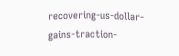recovering-us-dollar-gains-traction-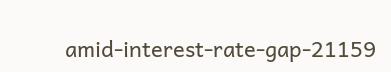amid-interest-rate-gap-21159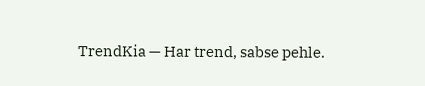TrendKia — Har trend, sabse pehle.